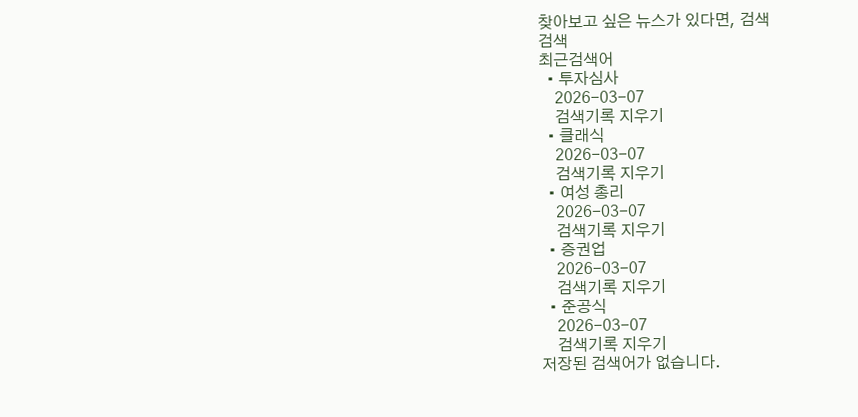찾아보고 싶은 뉴스가 있다면, 검색
검색
최근검색어
  • 투자심사
    2026-03-07
    검색기록 지우기
  • 클래식
    2026-03-07
    검색기록 지우기
  • 여성 총리
    2026-03-07
    검색기록 지우기
  • 증권업
    2026-03-07
    검색기록 지우기
  • 준공식
    2026-03-07
    검색기록 지우기
저장된 검색어가 없습니다.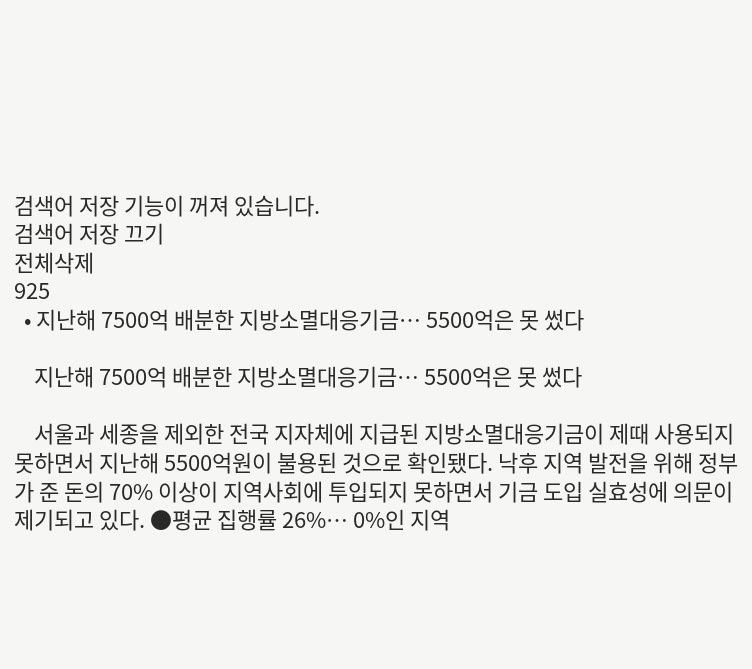검색어 저장 기능이 꺼져 있습니다.
검색어 저장 끄기
전체삭제
925
  • 지난해 7500억 배분한 지방소멸대응기금… 5500억은 못 썼다

    지난해 7500억 배분한 지방소멸대응기금… 5500억은 못 썼다

    서울과 세종을 제외한 전국 지자체에 지급된 지방소멸대응기금이 제때 사용되지 못하면서 지난해 5500억원이 불용된 것으로 확인됐다. 낙후 지역 발전을 위해 정부가 준 돈의 70% 이상이 지역사회에 투입되지 못하면서 기금 도입 실효성에 의문이 제기되고 있다. ●평균 집행률 26%… 0%인 지역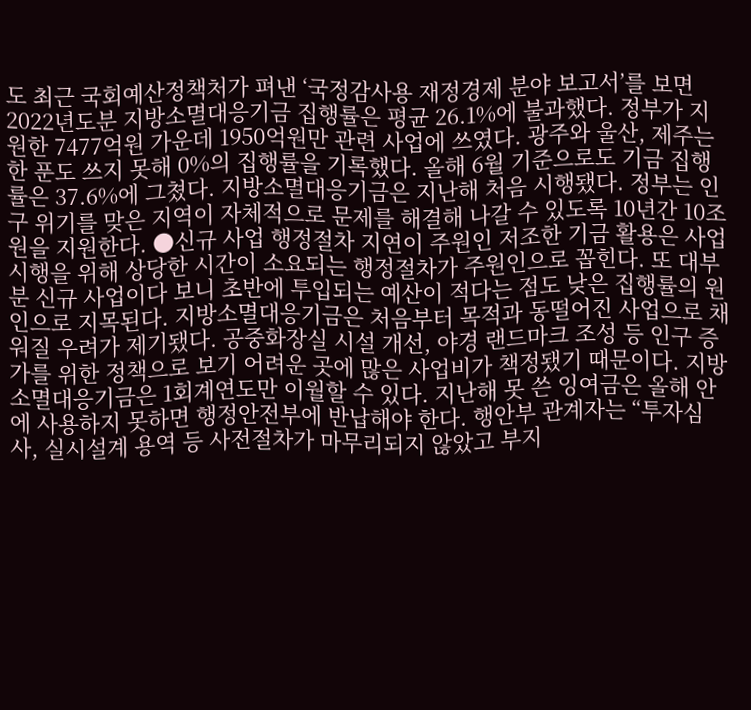도 최근 국회예산정책처가 펴낸 ‘국정감사용 재정경제 분야 보고서’를 보면 2022년도분 지방소멸대응기금 집행률은 평균 26.1%에 불과했다. 정부가 지원한 7477억원 가운데 1950억원만 관련 사업에 쓰였다. 광주와 울산, 제주는 한 푼도 쓰지 못해 0%의 집행률을 기록했다. 올해 6월 기준으로도 기금 집행률은 37.6%에 그쳤다. 지방소멸대응기금은 지난해 처음 시행됐다. 정부는 인구 위기를 맞은 지역이 자체적으로 문제를 해결해 나갈 수 있도록 10년간 10조원을 지원한다. ●신규 사업 행정절차 지연이 주원인 저조한 기금 활용은 사업 시행을 위해 상당한 시간이 소요되는 행정절차가 주원인으로 꼽힌다. 또 대부분 신규 사업이다 보니 초반에 투입되는 예산이 적다는 점도 낮은 집행률의 원인으로 지목된다. 지방소멸대응기금은 처음부터 목적과 동떨어진 사업으로 채워질 우려가 제기됐다. 공중화장실 시설 개선, 야경 랜드마크 조성 등 인구 증가를 위한 정책으로 보기 어려운 곳에 많은 사업비가 책정됐기 때문이다. 지방소멸대응기금은 1회계연도만 이월할 수 있다. 지난해 못 쓴 잉여금은 올해 안에 사용하지 못하면 행정안전부에 반납해야 한다. 행안부 관계자는 “투자심사, 실시설계 용역 등 사전절차가 마무리되지 않았고 부지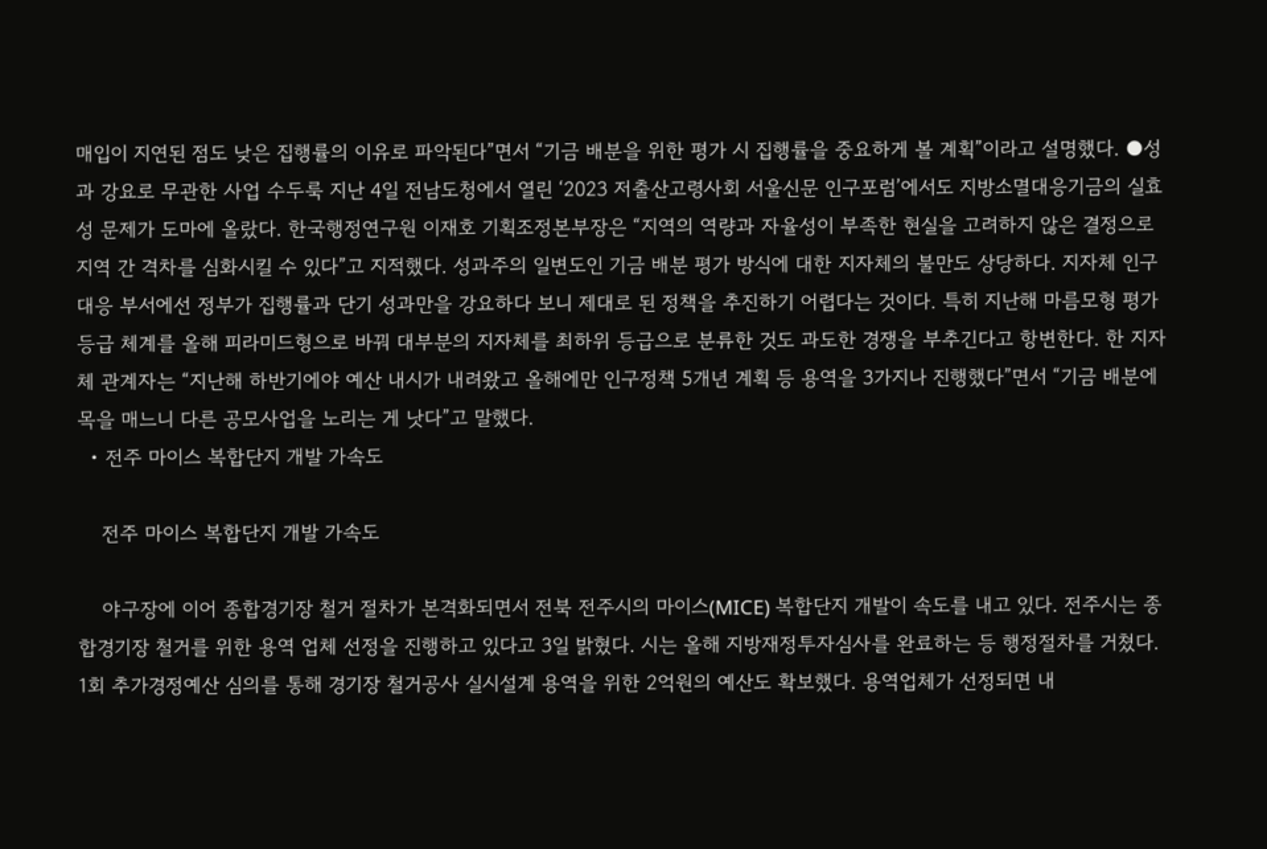매입이 지연된 점도 낮은 집행률의 이유로 파악된다”면서 “기금 배분을 위한 평가 시 집행률을 중요하게 볼 계획”이라고 설명했다. ●성과 강요로 무관한 사업 수두룩 지난 4일 전남도청에서 열린 ‘2023 저출산고령사회 서울신문 인구포럼’에서도 지방소멸대응기금의 실효성 문제가 도마에 올랐다. 한국행정연구원 이재호 기획조정본부장은 “지역의 역량과 자율성이 부족한 현실을 고려하지 않은 결정으로 지역 간 격차를 심화시킬 수 있다”고 지적했다. 성과주의 일변도인 기금 배분 평가 방식에 대한 지자체의 불만도 상당하다. 지자체 인구 대응 부서에선 정부가 집행률과 단기 성과만을 강요하다 보니 제대로 된 정책을 추진하기 어렵다는 것이다. 특히 지난해 마름모형 평가 등급 체계를 올해 피라미드형으로 바꿔 대부분의 지자체를 최하위 등급으로 분류한 것도 과도한 경쟁을 부추긴다고 항변한다. 한 지자체 관계자는 “지난해 하반기에야 예산 내시가 내려왔고 올해에만 인구정책 5개년 계획 등 용역을 3가지나 진행했다”면서 “기금 배분에 목을 매느니 다른 공모사업을 노리는 게 낫다”고 말했다.
  • 전주 마이스 복합단지 개발 가속도

    전주 마이스 복합단지 개발 가속도

    야구장에 이어 종합경기장 철거 절차가 본격화되면서 전북 전주시의 마이스(MICE) 복합단지 개발이 속도를 내고 있다. 전주시는 종합경기장 철거를 위한 용역 업체 선정을 진행하고 있다고 3일 밝혔다. 시는 올해 지방재정투자심사를 완료하는 등 행정절차를 거쳤다. 1회 추가경정예산 심의를 통해 경기장 철거공사 실시설계 용역을 위한 2억원의 예산도 확보했다. 용역업체가 선정되면 내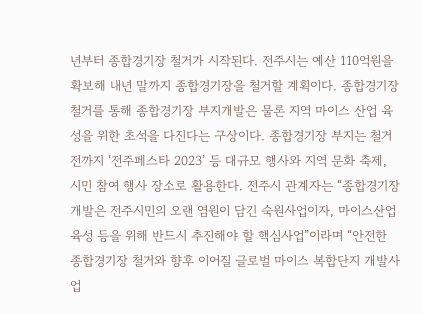년부터 종합경기장 철거가 시작된다. 전주시는 예산 110억원을 확보해 내년 말까지 종합경기장을 철거할 계획이다. 종합경기장 철거를 통해 종합경기장 부지개발은 물론 지역 마이스 산업 육성을 위한 초석을 다진다는 구상이다. 종합경기장 부지는 철거 전까지 ‘전주페스타 2023’ 등 대규모 행사와 지역 문화 축제, 시민 참여 행사 장소로 활용한다. 전주시 관계자는 “종합경기장 개발은 전주시민의 오랜 염원이 담긴 숙원사업이자, 마이스산업 육성 등을 위해 반드시 추진해야 할 핵심사업”이라며 “안전한 종합경기장 철거와 향후 이어질 글로벌 마이스 복합단지 개발사업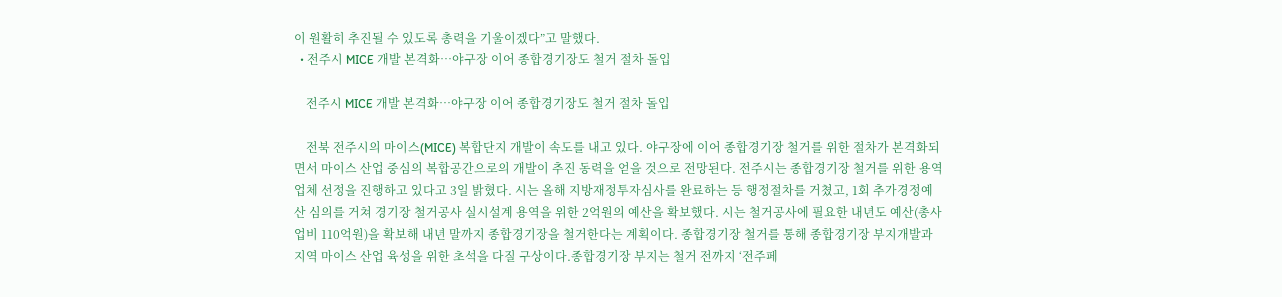이 원활히 추진될 수 있도록 총력을 기울이겠다”고 말했다.
  • 전주시 MICE 개발 본격화…야구장 이어 종합경기장도 철거 절차 돌입

    전주시 MICE 개발 본격화…야구장 이어 종합경기장도 철거 절차 돌입

    전북 전주시의 마이스(MICE) 복합단지 개발이 속도를 내고 있다. 야구장에 이어 종합경기장 철거를 위한 절차가 본격화되면서 마이스 산업 중심의 복합공간으로의 개발이 추진 동력을 얻을 것으로 전망된다. 전주시는 종합경기장 철거를 위한 용역 업체 선정을 진행하고 있다고 3일 밝혔다. 시는 올해 지방재정투자심사를 완료하는 등 행정절차를 거쳤고, 1회 추가경정예산 심의를 거쳐 경기장 철거공사 실시설계 용역을 위한 2억원의 예산을 확보했다. 시는 철거공사에 필요한 내년도 예산(총사업비 110억원)을 확보해 내년 말까지 종합경기장을 철거한다는 계획이다. 종합경기장 철거를 통해 종합경기장 부지개발과 지역 마이스 산업 육성을 위한 초석을 다질 구상이다.종합경기장 부지는 철거 전까지 ‘전주페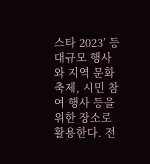스타 2023’ 등 대규모 행사와 지역 문화 축제, 시민 참여 행사 등을 위한 장소로 활용한다. 전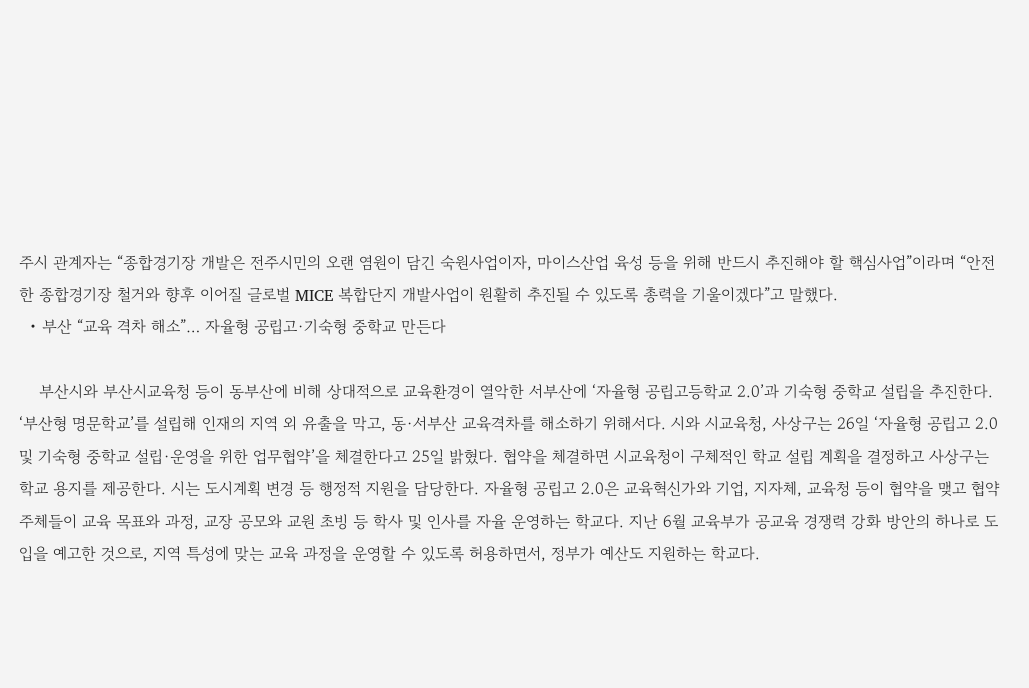주시 관계자는 “종합경기장 개발은 전주시민의 오랜 염원이 담긴 숙원사업이자, 마이스산업 육성 등을 위해 반드시 추진해야 할 핵심사업”이라며 “안전한 종합경기장 철거와 향후 이어질 글로벌 MICE 복합단지 개발사업이 원활히 추진될 수 있도록 총력을 기울이겠다”고 말했다.
  • 부산 “교육 격차 해소”… 자율형 공립고·기숙형 중학교 만든다

    부산시와 부산시교육청 등이 동부산에 비해 상대적으로 교육환경이 열악한 서부산에 ‘자율형 공립고등학교 2.0’과 기숙형 중학교 설립을 추진한다. ‘부산형 명문학교’를 설립해 인재의 지역 외 유출을 막고, 동·서부산 교육격차를 해소하기 위해서다. 시와 시교육청, 사상구는 26일 ‘자율형 공립고 2.0 및 기숙형 중학교 설립·운영을 위한 업무협약’을 체결한다고 25일 밝혔다. 협약을 체결하면 시교육청이 구체적인 학교 설립 계획을 결정하고 사상구는 학교 용지를 제공한다. 시는 도시계획 변경 등 행정적 지원을 담당한다. 자율형 공립고 2.0은 교육혁신가와 기업, 지자체, 교육청 등이 협약을 맺고 협약 주체들이 교육 목표와 과정, 교장 공모와 교원 초빙 등 학사 및 인사를 자율 운영하는 학교다. 지난 6월 교육부가 공교육 경쟁력 강화 방안의 하나로 도입을 예고한 것으로, 지역 특성에 맞는 교육 과정을 운영할 수 있도록 허용하면서, 정부가 예산도 지원하는 학교다.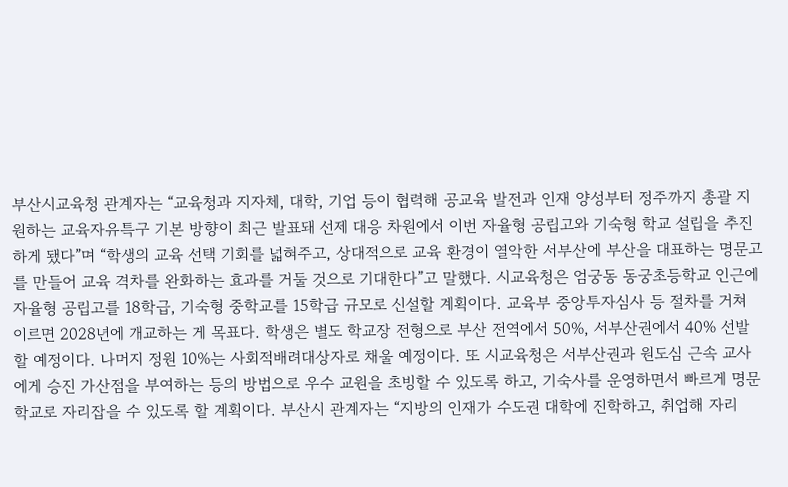부산시교육청 관계자는 “교육청과 지자체, 대학, 기업 등이 협력해 공교육 발전과 인재 양성부터 정주까지 총괄 지원하는 교육자유특구 기본 방향이 최근 발표돼 선제 대응 차원에서 이번 자율형 공립고와 기숙형 학교 설립을 추진하게 됐다”며 “학생의 교육 선택 기회를 넓혀주고, 상대적으로 교육 환경이 열악한 서부산에 부산을 대표하는 명문고를 만들어 교육 격차를 완화하는 효과를 거둘 것으로 기대한다”고 말했다. 시교육청은 엄궁동 동궁초등학교 인근에 자율형 공립고를 18학급, 기숙형 중학교를 15학급 규모로 신설할 계획이다. 교육부 중앙투자심사 등 절차를 거쳐 이르면 2028년에 개교하는 게 목표다. 학생은 별도 학교장 전형으로 부산 전역에서 50%, 서부산권에서 40% 선발할 예정이다. 나머지 정원 10%는 사회적배려대상자로 채울 예정이다. 또 시교육청은 서부산권과 원도심 근속 교사에게 승진 가산점을 부여하는 등의 방법으로 우수 교원을 초빙할 수 있도록 하고, 기숙사를 운영하면서 빠르게 명문 학교로 자리잡을 수 있도록 할 계획이다. 부산시 관계자는 “지방의 인재가 수도권 대학에 진학하고, 취업해 자리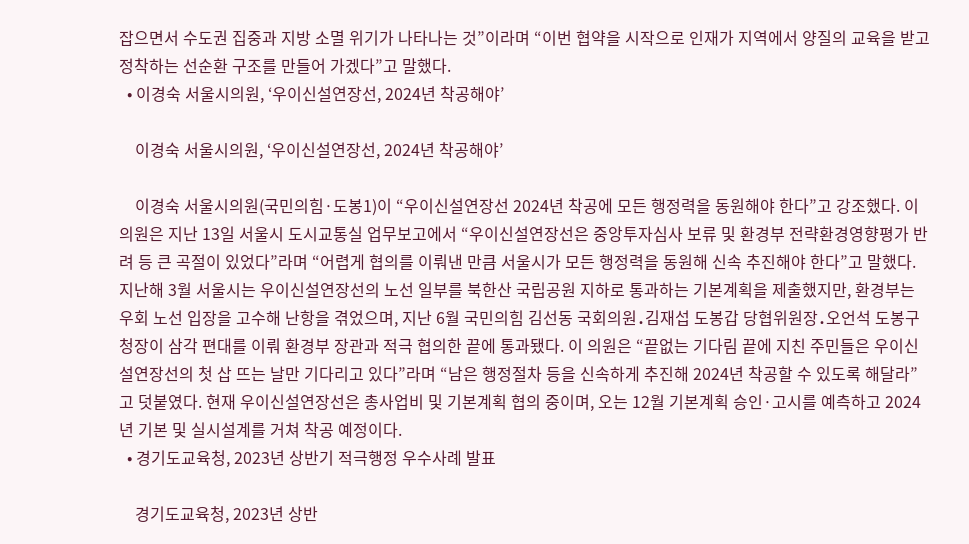잡으면서 수도권 집중과 지방 소멸 위기가 나타나는 것”이라며 “이번 협약을 시작으로 인재가 지역에서 양질의 교육을 받고 정착하는 선순환 구조를 만들어 가겠다”고 말했다.
  • 이경숙 서울시의원, ‘우이신설연장선, 2024년 착공해야’

    이경숙 서울시의원, ‘우이신설연장선, 2024년 착공해야’

    이경숙 서울시의원(국민의힘·도봉1)이 “우이신설연장선 2024년 착공에 모든 행정력을 동원해야 한다”고 강조했다. 이 의원은 지난 13일 서울시 도시교통실 업무보고에서 “우이신설연장선은 중앙투자심사 보류 및 환경부 전략환경영향평가 반려 등 큰 곡절이 있었다”라며 “어렵게 협의를 이뤄낸 만큼 서울시가 모든 행정력을 동원해 신속 추진해야 한다”고 말했다. 지난해 3월 서울시는 우이신설연장선의 노선 일부를 북한산 국립공원 지하로 통과하는 기본계획을 제출했지만, 환경부는 우회 노선 입장을 고수해 난항을 겪었으며, 지난 6월 국민의힘 김선동 국회의원․김재섭 도봉갑 당협위원장․오언석 도봉구청장이 삼각 편대를 이뤄 환경부 장관과 적극 협의한 끝에 통과됐다. 이 의원은 “끝없는 기다림 끝에 지친 주민들은 우이신설연장선의 첫 삽 뜨는 날만 기다리고 있다”라며 “남은 행정절차 등을 신속하게 추진해 2024년 착공할 수 있도록 해달라”고 덧붙였다. 현재 우이신설연장선은 총사업비 및 기본계획 협의 중이며, 오는 12월 기본계획 승인·고시를 예측하고 2024년 기본 및 실시설계를 거쳐 착공 예정이다.
  • 경기도교육청, 2023년 상반기 적극행정 우수사례 발표

    경기도교육청, 2023년 상반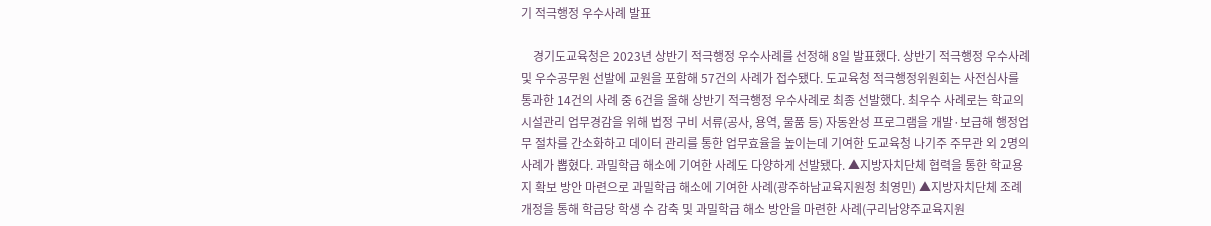기 적극행정 우수사례 발표

    경기도교육청은 2023년 상반기 적극행정 우수사례를 선정해 8일 발표했다. 상반기 적극행정 우수사례 및 우수공무원 선발에 교원을 포함해 57건의 사례가 접수됐다. 도교육청 적극행정위원회는 사전심사를 통과한 14건의 사례 중 6건을 올해 상반기 적극행정 우수사례로 최종 선발했다. 최우수 사례로는 학교의 시설관리 업무경감을 위해 법정 구비 서류(공사, 용역, 물품 등) 자동완성 프로그램을 개발·보급해 행정업무 절차를 간소화하고 데이터 관리를 통한 업무효율을 높이는데 기여한 도교육청 나기주 주무관 외 2명의 사례가 뽑혔다. 과밀학급 해소에 기여한 사례도 다양하게 선발됐다. ▲지방자치단체 협력을 통한 학교용지 확보 방안 마련으로 과밀학급 해소에 기여한 사례(광주하남교육지원청 최영민) ▲지방자치단체 조례 개정을 통해 학급당 학생 수 감축 및 과밀학급 해소 방안을 마련한 사례(구리남양주교육지원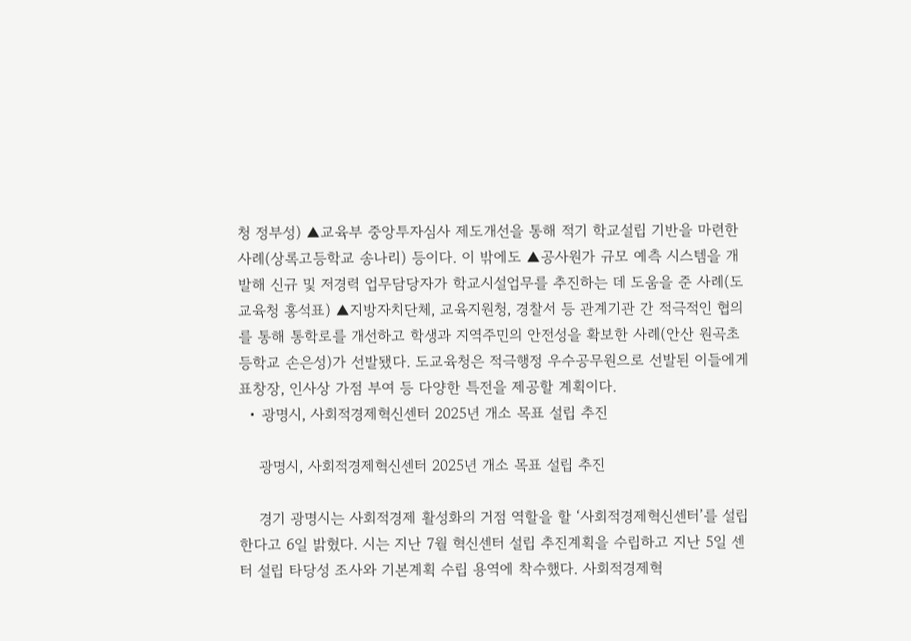청 정부성) ▲교육부 중앙투자심사 제도개선을 통해 적기 학교설립 기반을 마련한 사례(상록고등학교 송나리) 등이다. 이 밖에도 ▲공사원가 규모 예측 시스템을 개발해 신규 및 저경력 업무담당자가 학교시설업무를 추진하는 데 도움을 준 사례(도교육청 홍석표) ▲지방자치단체, 교육지원청, 경찰서 등 관계기관 간 적극적인 협의를 통해 통학로를 개선하고 학생과 지역주민의 안전성을 확보한 사례(안산 원곡초등학교 손은성)가 선발됐다. 도교육청은 적극행정 우수공무원으로 선발된 이들에게 표창장, 인사상 가점 부여 등 다양한 특전을 제공할 계획이다.
  • 광명시, 사회적경제혁신센터 2025년 개소 목표 설립 추진

    광명시, 사회적경제혁신센터 2025년 개소 목표 설립 추진

    경기 광명시는 사회적경제 활성화의 거점 역할을 할 ‘사회적경제혁신센터’를 설립한다고 6일 밝혔다. 시는 지난 7월 혁신센터 설립 추진계획을 수립하고 지난 5일 센터 설립 타당성 조사와 기본계획 수립 용역에 착수했다. 사회적경제혁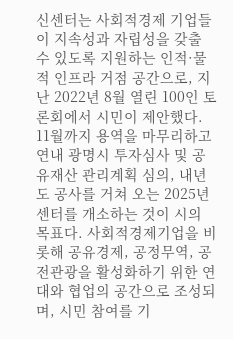신센터는 사회적경제 기업들이 지속성과 자립성을 갖출 수 있도록 지원하는 인적·물적 인프라 거점 공간으로, 지난 2022년 8월 열린 100인 토론회에서 시민이 제안했다. 11월까지 용역을 마무리하고 연내 광명시 투자심사 및 공유재산 관리계획 심의, 내년도 공사를 거쳐 오는 2025년 센터를 개소하는 것이 시의 목표다. 사회적경제기업을 비롯해 공유경제, 공정무역, 공전관광을 활성화하기 위한 연대와 협업의 공간으로 조성되며, 시민 참여를 기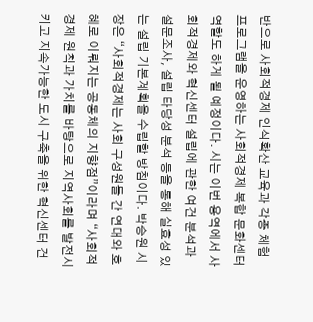반으로 사회적경제 인식확산 교육과 각종 체험 프로그램을 운영하는 사회적경제 복합 문화센터 역할도 하게 될 예정이다. 시는 이번 용역에서 사회적경제와 혁신센터 설립에 관한 여건 분석과 설문조사, 설립 타당성 분석 등을 통해 실효성 있는 설립 기본계획을 수립할 방침이다. 박승원 시장은 “사회적경제는 사회 구성원들 간 연대와 호혜로 이뤄지는 공동체의 지향점”이라며 “사회적경제 원칙과 가치를 바탕으로 지역사회를 발전시키고 지속가능한 도시 구축을 위한 혁신센터 건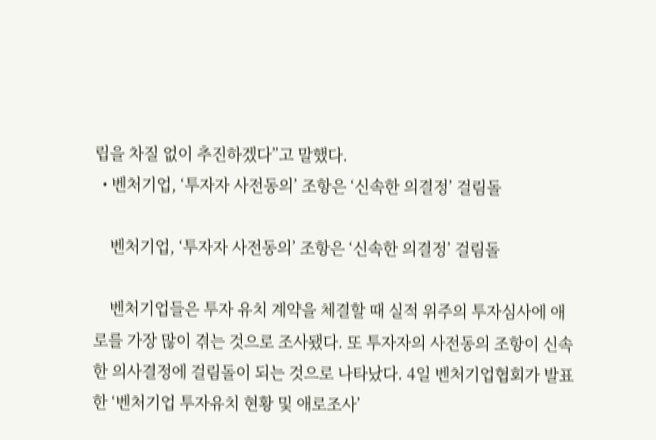립을 차질 없이 추진하겠다”고 말했다.
  • 벤처기업, ‘투자자 사전동의’ 조항은 ‘신속한 의결정’ 걸림돌

    벤처기업, ‘투자자 사전동의’ 조항은 ‘신속한 의결정’ 걸림돌

    벤처기업들은 투자 유치 계약을 체결할 때 실적 위주의 투자심사에 애로를 가장 많이 겪는 것으로 조사됐다. 또 투자자의 사전동의 조항이 신속한 의사결정에 걸림돌이 되는 것으로 나타났다. 4일 벤처기업협회가 발표한 ‘벤처기업 투자유치 현황 및 애로조사’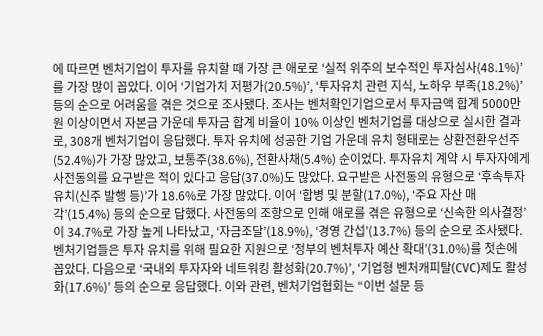에 따르면 벤처기업이 투자를 유치할 때 가장 큰 애로로 ‘실적 위주의 보수적인 투자심사(48.1%)’를 가장 많이 꼽았다. 이어 ‘기업가치 저평가(20.5%)’, ‘투자유치 관련 지식, 노하우 부족(18.2%)’ 등의 순으로 어려움을 겪은 것으로 조사됐다. 조사는 벤처확인기업으로서 투자금액 합계 5000만원 이상이면서 자본금 가운데 투자금 합계 비율이 10% 이상인 벤처기업를 대상으로 실시한 결과로, 308개 벤처기업이 응답했다. 투자 유치에 성공한 기업 가운데 유치 형태로는 상환전환우선주(52.4%)가 가장 많았고, 보통주(38.6%), 전환사채(5.4%) 순이었다. 투자유치 계약 시 투자자에게 사전동의를 요구받은 적이 있다고 응답(37.0%)도 많았다. 요구받은 사전동의 유형으로 ‘후속투자유치(신주 발행 등)’가 18.6%로 가장 많았다. 이어 ‘합병 및 분할(17.0%), ‘주요 자산 매각’(15.4%) 등의 순으로 답했다. 사전동의 조항으로 인해 애로를 겪은 유형으로 ‘신속한 의사결정’이 34.7%로 가장 높게 나타났고, ‘자금조달’(18.9%), ‘경영 간섭’(13.7%) 등의 순으로 조사됐다. 벤처기업들은 투자 유치를 위해 필요한 지원으로 ‘정부의 벤처투자 예산 확대’(31.0%)를 첫손에 꼽았다. 다음으로 ‘국내외 투자자와 네트워킹 활성화(20.7%)’, ‘기업형 벤처캐피탈(CVC)제도 활성화(17.6%)’ 등의 순으로 응답했다. 이와 관련, 벤처기업협회는 “이번 설문 등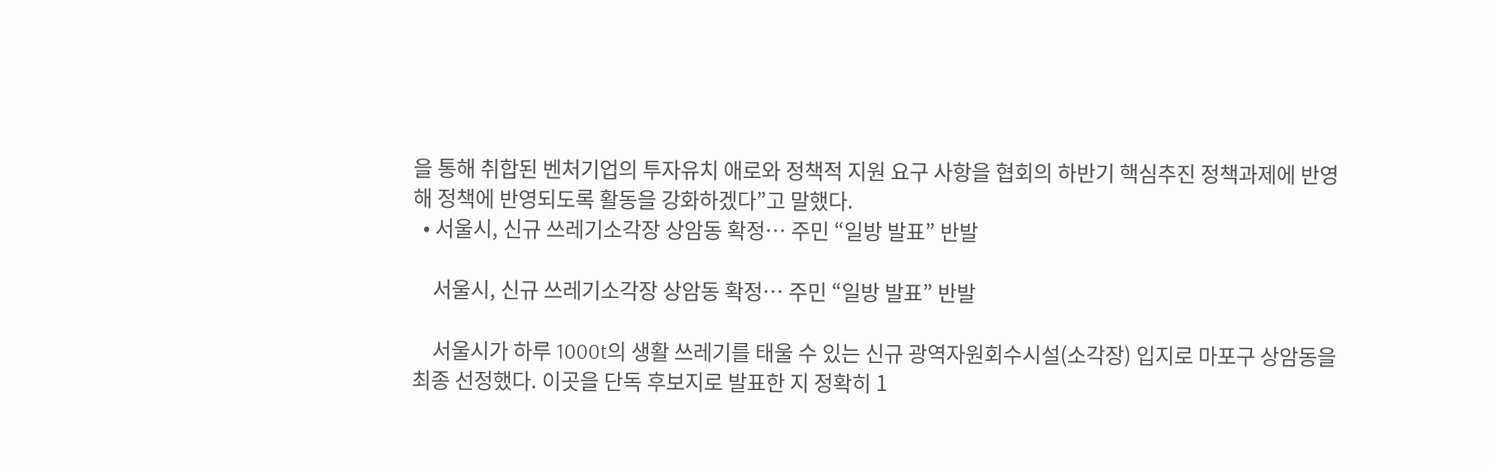을 통해 취합된 벤처기업의 투자유치 애로와 정책적 지원 요구 사항을 협회의 하반기 핵심추진 정책과제에 반영해 정책에 반영되도록 활동을 강화하겠다”고 말했다.
  • 서울시, 신규 쓰레기소각장 상암동 확정… 주민 “일방 발표” 반발

    서울시, 신규 쓰레기소각장 상암동 확정… 주민 “일방 발표” 반발

    서울시가 하루 1000t의 생활 쓰레기를 태울 수 있는 신규 광역자원회수시설(소각장) 입지로 마포구 상암동을 최종 선정했다. 이곳을 단독 후보지로 발표한 지 정확히 1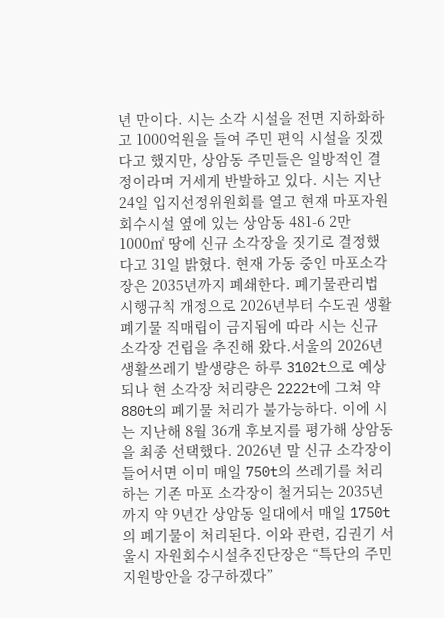년 만이다. 시는 소각 시설을 전면 지하화하고 1000억원을 들여 주민 편익 시설을 짓겠다고 했지만, 상암동 주민들은 일방적인 결정이라며 거세게 반발하고 있다. 시는 지난 24일 입지선정위원회를 열고 현재 마포자원회수시설 옆에 있는 상암동 481-6 2만 1000㎡ 땅에 신규 소각장을 짓기로 결정했다고 31일 밝혔다. 현재 가동 중인 마포소각장은 2035년까지 폐쇄한다. 폐기물관리법 시행규칙 개정으로 2026년부터 수도권 생활폐기물 직매립이 금지됨에 따라 시는 신규 소각장 건립을 추진해 왔다.서울의 2026년 생활쓰레기 발생량은 하루 3102t으로 예상되나 현 소각장 처리량은 2222t에 그쳐 약 880t의 폐기물 처리가 불가능하다. 이에 시는 지난해 8월 36개 후보지를 평가해 상암동을 최종 선택했다. 2026년 말 신규 소각장이 들어서면 이미 매일 750t의 쓰레기를 처리하는 기존 마포 소각장이 철거되는 2035년까지 약 9년간 상암동 일대에서 매일 1750t의 폐기물이 처리된다. 이와 관련, 김권기 서울시 자원회수시설추진단장은 “특단의 주민지원방안을 강구하겠다”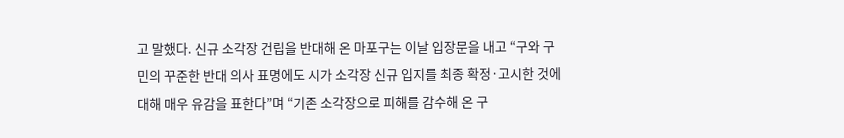고 말했다. 신규 소각장 건립을 반대해 온 마포구는 이날 입장문을 내고 “구와 구민의 꾸준한 반대 의사 표명에도 시가 소각장 신규 입지를 최종 확정·고시한 것에 대해 매우 유감을 표한다”며 “기존 소각장으로 피해를 감수해 온 구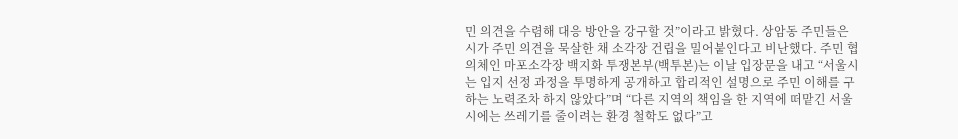민 의견을 수렴해 대응 방안을 강구할 것”이라고 밝혔다. 상암동 주민들은 시가 주민 의견을 묵살한 채 소각장 건립을 밀어붙인다고 비난했다. 주민 협의체인 마포소각장 백지화 투쟁본부(백투본)는 이날 입장문을 내고 “서울시는 입지 선정 과정을 투명하게 공개하고 합리적인 설명으로 주민 이해를 구하는 노력조차 하지 않았다”며 “다른 지역의 책임을 한 지역에 떠맡긴 서울시에는 쓰레기를 줄이려는 환경 철학도 없다”고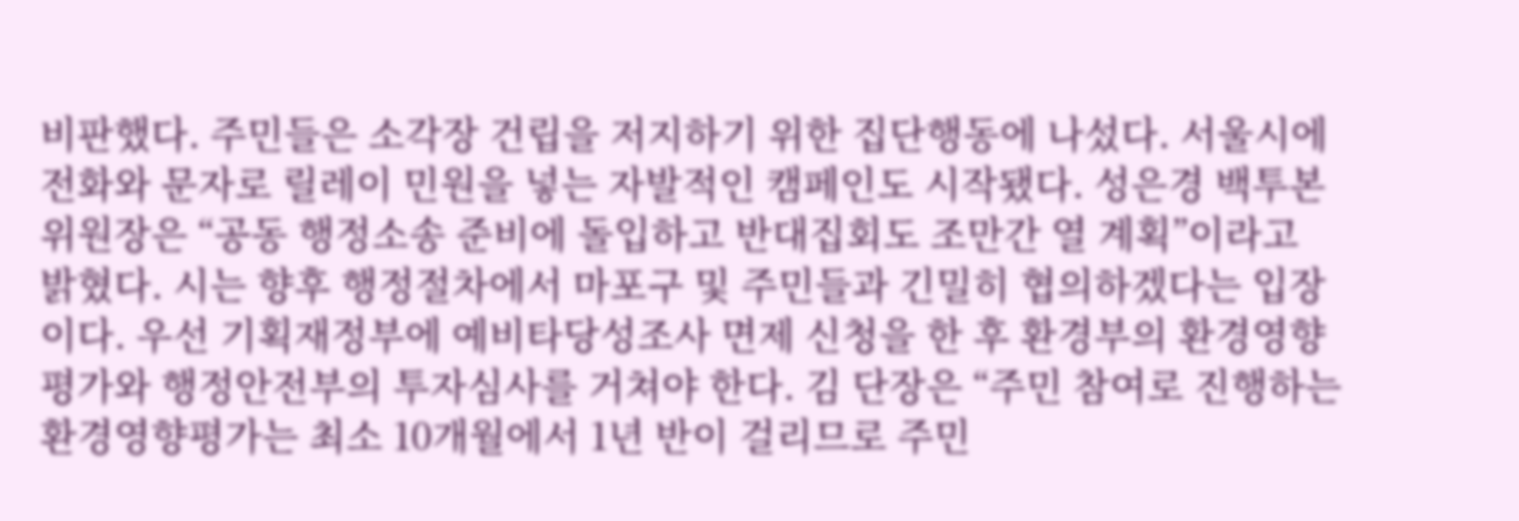비판했다. 주민들은 소각장 건립을 저지하기 위한 집단행동에 나섰다. 서울시에 전화와 문자로 릴레이 민원을 넣는 자발적인 캠페인도 시작됐다. 성은경 백투본 위원장은 “공동 행정소송 준비에 돌입하고 반대집회도 조만간 열 계획”이라고 밝혔다. 시는 향후 행정절차에서 마포구 및 주민들과 긴밀히 협의하겠다는 입장이다. 우선 기획재정부에 예비타당성조사 면제 신청을 한 후 환경부의 환경영향평가와 행정안전부의 투자심사를 거쳐야 한다. 김 단장은 “주민 참여로 진행하는 환경영향평가는 최소 10개월에서 1년 반이 걸리므로 주민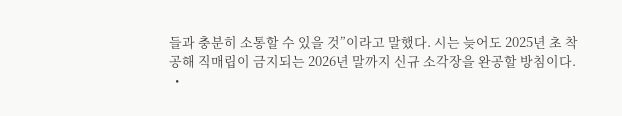들과 충분히 소통할 수 있을 것”이라고 말했다. 시는 늦어도 2025년 초 착공해 직매립이 금지되는 2026년 말까지 신규 소각장을 완공할 방침이다.
  •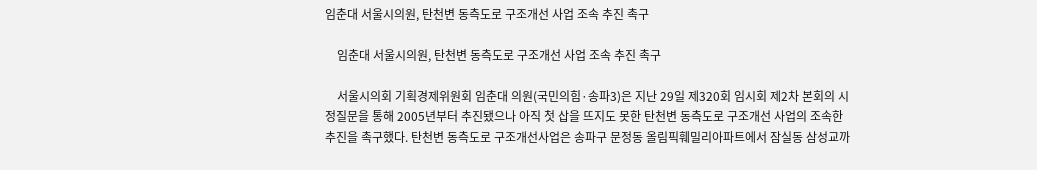임춘대 서울시의원, 탄천변 동측도로 구조개선 사업 조속 추진 촉구

    임춘대 서울시의원, 탄천변 동측도로 구조개선 사업 조속 추진 촉구

    서울시의회 기획경제위원회 임춘대 의원(국민의힘·송파3)은 지난 29일 제320회 임시회 제2차 본회의 시정질문을 통해 2005년부터 추진됐으나 아직 첫 삽을 뜨지도 못한 탄천변 동측도로 구조개선 사업의 조속한 추진을 촉구했다. 탄천변 동측도로 구조개선사업은 송파구 문정동 올림픽훼밀리아파트에서 잠실동 삼성교까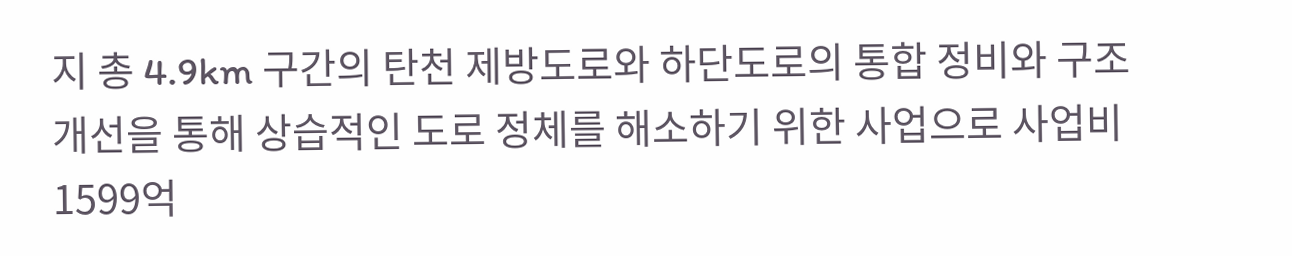지 총 4.9km 구간의 탄천 제방도로와 하단도로의 통합 정비와 구조 개선을 통해 상습적인 도로 정체를 해소하기 위한 사업으로 사업비 1599억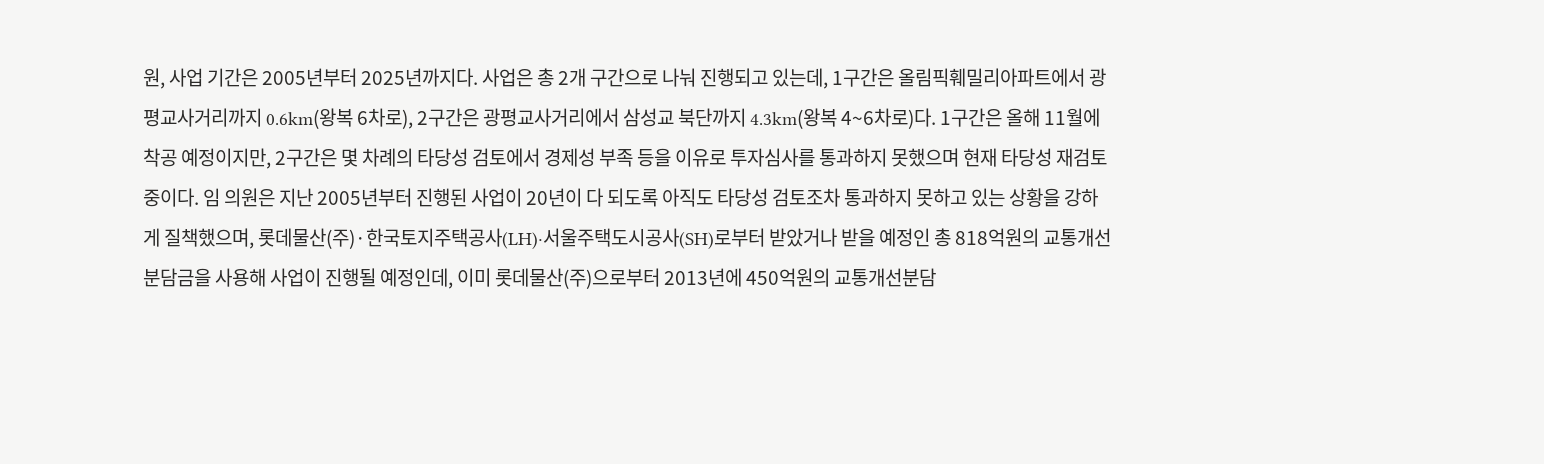원, 사업 기간은 2005년부터 2025년까지다. 사업은 총 2개 구간으로 나눠 진행되고 있는데, 1구간은 올림픽훼밀리아파트에서 광평교사거리까지 0.6km(왕복 6차로), 2구간은 광평교사거리에서 삼성교 북단까지 4.3km(왕복 4~6차로)다. 1구간은 올해 11월에 착공 예정이지만, 2구간은 몇 차례의 타당성 검토에서 경제성 부족 등을 이유로 투자심사를 통과하지 못했으며 현재 타당성 재검토 중이다. 임 의원은 지난 2005년부터 진행된 사업이 20년이 다 되도록 아직도 타당성 검토조차 통과하지 못하고 있는 상황을 강하게 질책했으며, 롯데물산(주)·한국토지주택공사(LH)·서울주택도시공사(SH)로부터 받았거나 받을 예정인 총 818억원의 교통개선분담금을 사용해 사업이 진행될 예정인데, 이미 롯데물산(주)으로부터 2013년에 450억원의 교통개선분담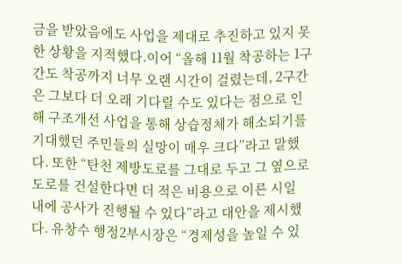금을 받았음에도 사업을 제대로 추진하고 있지 못한 상황을 지적했다.이어 “올해 11월 착공하는 1구간도 착공까지 너무 오랜 시간이 걸렸는데, 2구간은 그보다 더 오래 기다릴 수도 있다는 점으로 인해 구조개선 사업을 통해 상습정체가 해소되기를 기대했던 주민들의 실망이 매우 크다”라고 말했다. 또한 “탄천 제방도로를 그대로 두고 그 옆으로 도로를 건설한다면 더 적은 비용으로 이른 시일 내에 공사가 진행될 수 있다”라고 대안을 제시했다. 유창수 행정2부시장은 “경제성을 높일 수 있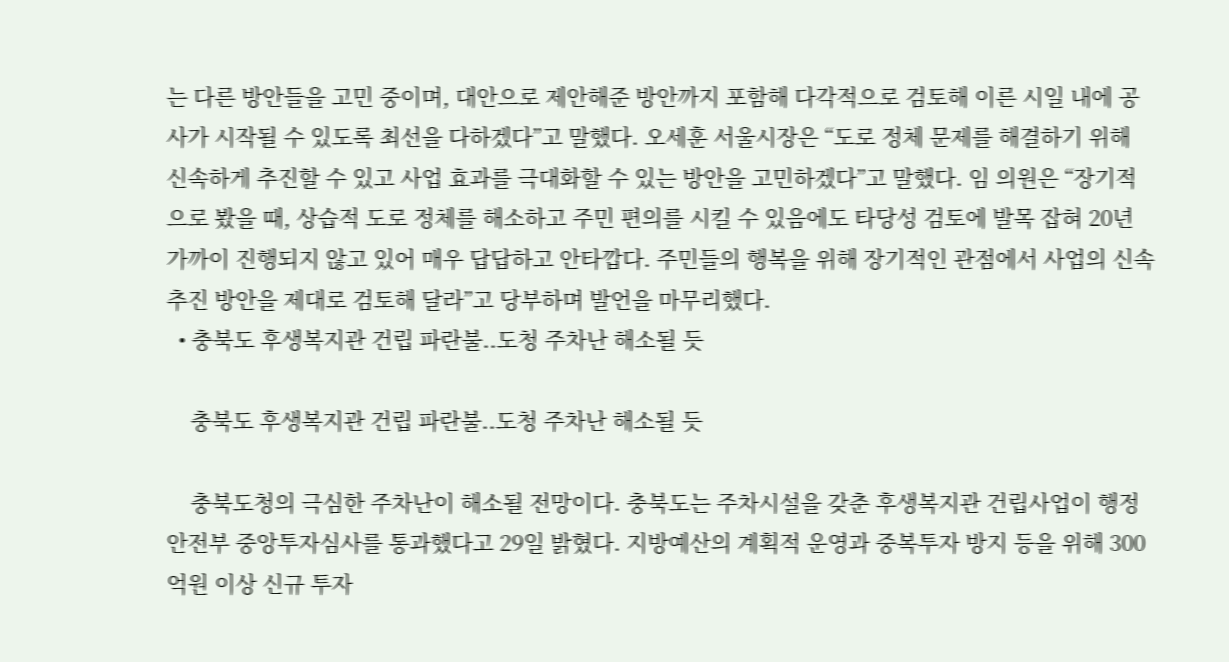는 다른 방안들을 고민 중이며, 대안으로 제안해준 방안까지 포함해 다각적으로 검토해 이른 시일 내에 공사가 시작될 수 있도록 최선을 다하겠다”고 말했다. 오세훈 서울시장은 “도로 정체 문제를 해결하기 위해 신속하게 추진할 수 있고 사업 효과를 극대화할 수 있는 방안을 고민하겠다”고 말했다. 임 의원은 “장기적으로 봤을 때, 상습적 도로 정체를 해소하고 주민 편의를 시킬 수 있음에도 타당성 검토에 발목 잡혀 20년 가까이 진행되지 않고 있어 매우 답답하고 안타깝다. 주민들의 행복을 위해 장기적인 관점에서 사업의 신속 추진 방안을 제대로 검토해 달라”고 당부하며 발언을 마무리했다.
  • 충북도 후생복지관 건립 파란불..도청 주차난 해소될 듯

    충북도 후생복지관 건립 파란불..도청 주차난 해소될 듯

    충북도청의 극심한 주차난이 해소될 전망이다. 충북도는 주차시설을 갖춘 후생복지관 건립사업이 행정안전부 중앙투자심사를 통과했다고 29일 밝혔다. 지방예산의 계획적 운영과 중복투자 방지 등을 위해 300억원 이상 신규 투자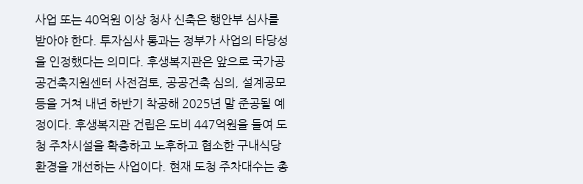사업 또는 40억원 이상 청사 신축은 행안부 심사를 받아야 한다. 투자심사 통과는 정부가 사업의 타당성을 인정했다는 의미다. 후생복지관은 앞으로 국가공공건축지원센터 사전검토, 공공건축 심의, 설계공모 등을 거쳐 내년 하반기 착공해 2025년 말 준공될 예정이다. 후생복지관 건립은 도비 447억원을 들여 도청 주차시설을 확충하고 노후하고 협소한 구내식당 환경을 개선하는 사업이다. 현재 도청 주차대수는 총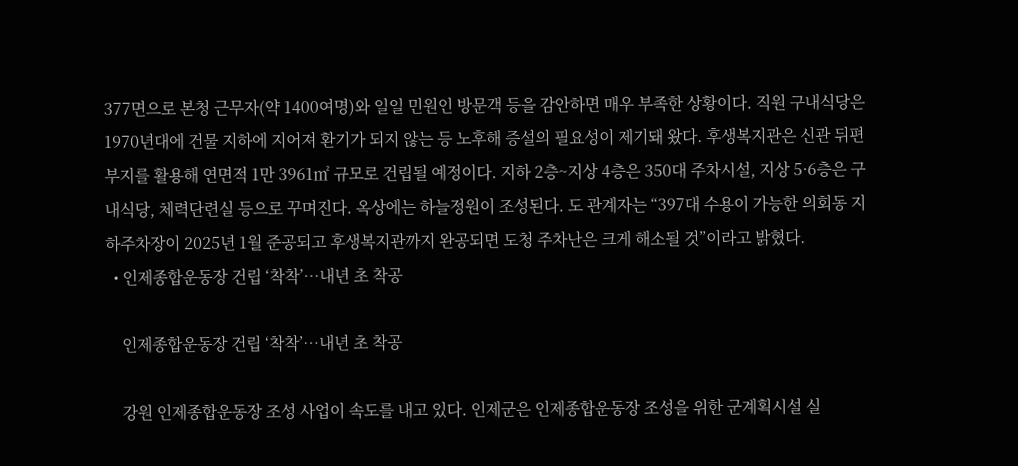377면으로 본청 근무자(약 1400여명)와 일일 민원인 방문객 등을 감안하면 매우 부족한 상황이다. 직원 구내식당은 1970년대에 건물 지하에 지어져 환기가 되지 않는 등 노후해 증설의 필요성이 제기돼 왔다. 후생복지관은 신관 뒤편 부지를 활용해 연면적 1만 3961㎡ 규모로 건립될 예정이다. 지하 2층~지상 4층은 350대 주차시설, 지상 5·6층은 구내식당, 체력단련실 등으로 꾸며진다. 옥상에는 하늘정원이 조성된다. 도 관계자는 “397대 수용이 가능한 의회동 지하주차장이 2025년 1월 준공되고 후생복지관까지 완공되면 도청 주차난은 크게 해소될 것”이라고 밝혔다.
  • 인제종합운동장 건립 ‘착착’…내년 초 착공

    인제종합운동장 건립 ‘착착’…내년 초 착공

    강원 인제종합운동장 조성 사업이 속도를 내고 있다. 인제군은 인제종합운동장 조성을 위한 군계획시설 실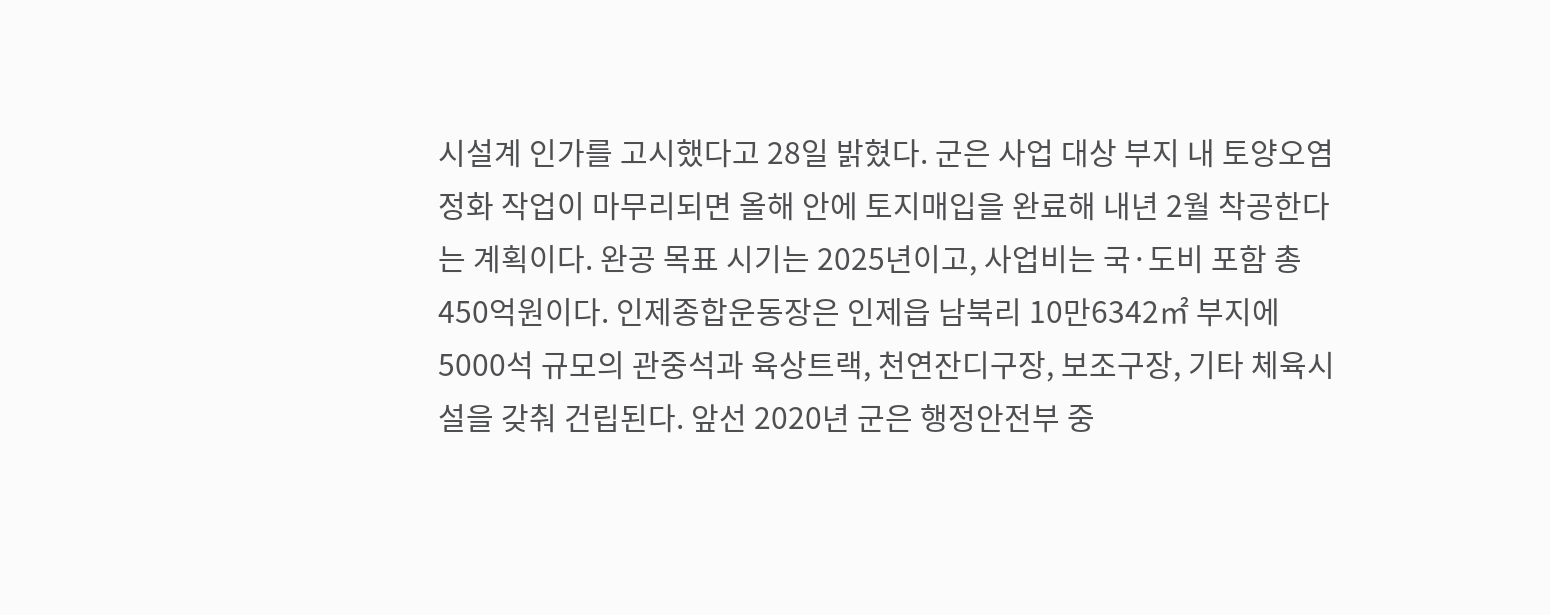시설계 인가를 고시했다고 28일 밝혔다. 군은 사업 대상 부지 내 토양오염정화 작업이 마무리되면 올해 안에 토지매입을 완료해 내년 2월 착공한다는 계획이다. 완공 목표 시기는 2025년이고, 사업비는 국·도비 포함 총 450억원이다. 인제종합운동장은 인제읍 남북리 10만6342㎡ 부지에 5000석 규모의 관중석과 육상트랙, 천연잔디구장, 보조구장, 기타 체육시설을 갖춰 건립된다. 앞선 2020년 군은 행정안전부 중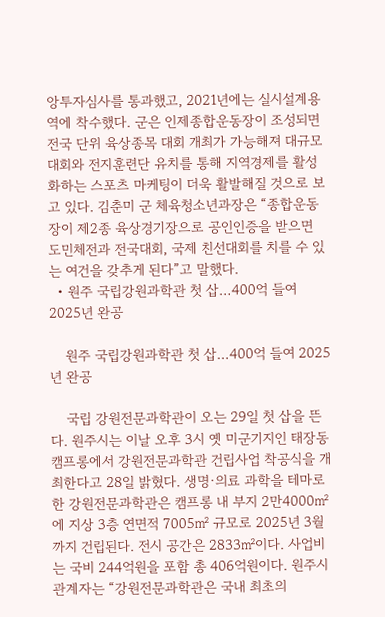앙투자심사를 통과했고, 2021년에는 실시설계용역에 착수했다. 군은 인제종합운동장이 조성되면 전국 단위 육상종목 대회 개최가 가능해져 대규모 대회와 전지훈련단 유치를 통해 지역경제를 활성화하는 스포츠 마케팅이 더욱 활발해질 것으로 보고 있다. 김춘미 군 체육청소년과장은 “종합운동장이 제2종 육상경기장으로 공인인증을 받으면 도민체전과 전국대회, 국제 친선대회를 치를 수 있는 여건을 갖추게 된다”고 말했다.
  • 원주 국립강원과학관 첫 삽…400억 들여 2025년 완공

    원주 국립강원과학관 첫 삽…400억 들여 2025년 완공

    국립 강원전문과학관이 오는 29일 첫 삽을 뜬다. 원주시는 이날 오후 3시 옛 미군기지인 태장동 캠프롱에서 강원전문과학관 건립사업 착공식을 개최한다고 28일 밝혔다. 생명·의료 과학을 테마로 한 강원전문과학관은 캠프롱 내 부지 2만4000㎡에 지상 3층 연면적 7005㎡ 규모로 2025년 3월까지 건립된다. 전시 공간은 2833㎡이다. 사업비는 국비 244억원을 포함 총 406억원이다. 원주시 관계자는 “강원전문과학관은 국내 최초의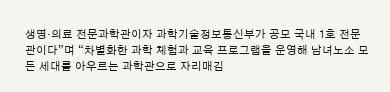생명·의료 전문과학관이자 과학기술정보통신부가 공모 국내 1호 전문관이다”며 “차별화한 과학 체험과 교육 프로그램을 운영해 남녀노소 모든 세대를 아우르는 과학관으로 자리매김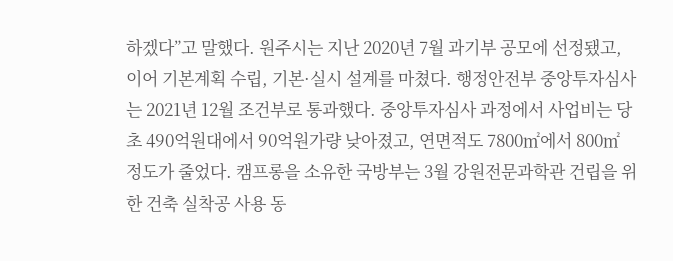하겠다”고 말했다. 원주시는 지난 2020년 7월 과기부 공모에 선정됐고, 이어 기본계획 수립, 기본·실시 설계를 마쳤다. 행정안전부 중앙투자심사는 2021년 12월 조건부로 통과했다. 중앙투자심사 과정에서 사업비는 당초 490억원대에서 90억원가량 낮아졌고, 연면적도 7800㎡에서 800㎡ 정도가 줄었다. 캠프롱을 소유한 국방부는 3월 강원전문과학관 건립을 위한 건축 실착공 사용 동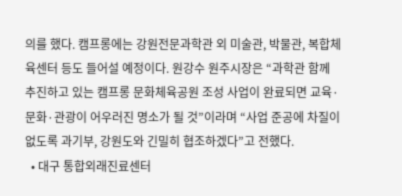의를 했다. 캠프롱에는 강원전문과학관 외 미술관, 박물관, 복합체육센터 등도 들어설 예정이다. 원강수 원주시장은 “과학관 함께 추진하고 있는 캠프롱 문화체육공원 조성 사업이 완료되면 교육·문화·관광이 어우러진 명소가 될 것”이라며 “사업 준공에 차질이 없도록 과기부, 강원도와 긴밀히 협조하겠다”고 전했다.
  • 대구 통합외래진료센터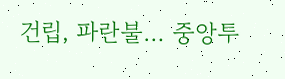건립, 파란불… 중앙투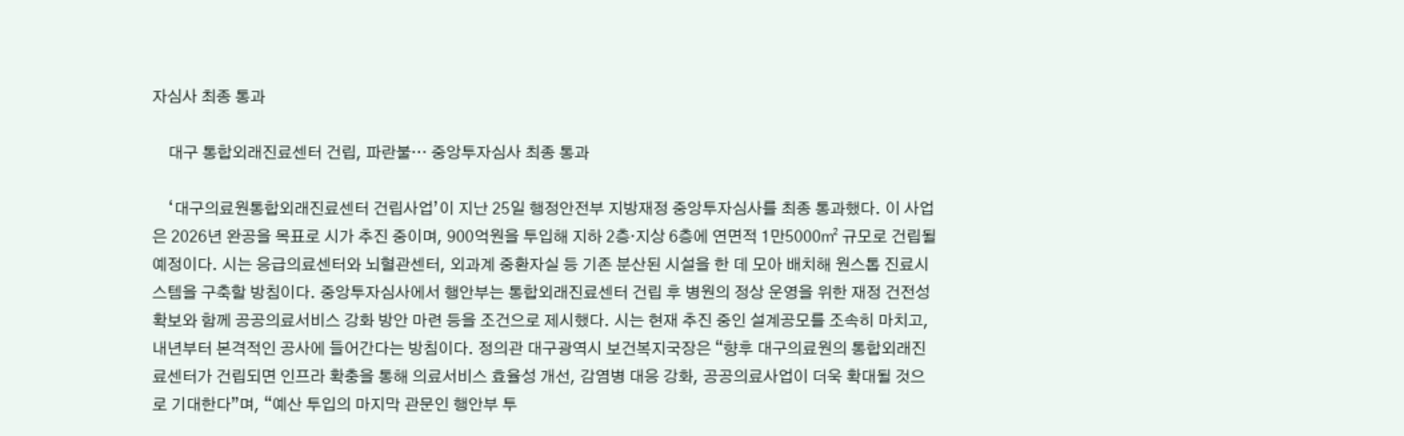자심사 최종 통과

    대구 통합외래진료센터 건립, 파란불… 중앙투자심사 최종 통과

    ‘대구의료원통합외래진료센터 건립사업’이 지난 25일 행정안전부 지방재정 중앙투자심사를 최종 통과했다. 이 사업은 2026년 완공을 목표로 시가 추진 중이며, 900억원을 투입해 지하 2층·지상 6층에 연면적 1만5000㎡ 규모로 건립될 예정이다. 시는 응급의료센터와 뇌혈관센터, 외과계 중환자실 등 기존 분산된 시설을 한 데 모아 배치해 원스톱 진료시스템을 구축할 방침이다. 중앙투자심사에서 행안부는 통합외래진료센터 건립 후 병원의 정상 운영을 위한 재정 건전성 확보와 함께 공공의료서비스 강화 방안 마련 등을 조건으로 제시했다. 시는 현재 추진 중인 설계공모를 조속히 마치고, 내년부터 본격적인 공사에 들어간다는 방침이다. 정의관 대구광역시 보건복지국장은 “향후 대구의료원의 통합외래진료센터가 건립되면 인프라 확충을 통해 의료서비스 효율성 개선, 감염병 대응 강화, 공공의료사업이 더욱 확대될 것으로 기대한다”며, “예산 투입의 마지막 관문인 행안부 투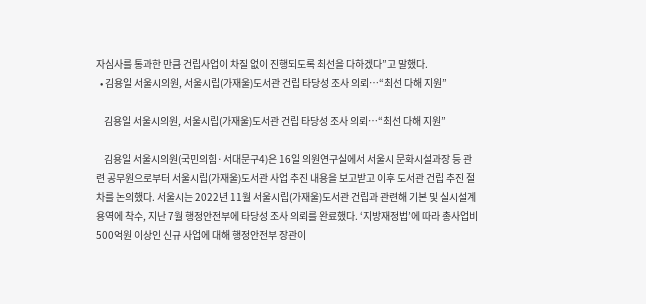자심사를 통과한 만큼 건립사업이 차질 없이 진행되도록 최선을 다하겠다”고 말했다.
  • 김용일 서울시의원, 서울시립(가재울)도서관 건립 타당성 조사 의뢰…“최선 다해 지원”

    김용일 서울시의원, 서울시립(가재울)도서관 건립 타당성 조사 의뢰…“최선 다해 지원”

    김용일 서울시의원(국민의힘·서대문구4)은 16일 의원연구실에서 서울시 문화시설과장 등 관련 공무원으로부터 서울시립(가재울)도서관 사업 추진 내용을 보고받고 이후 도서관 건립 추진 절차를 논의했다. 서울시는 2022년 11월 서울시립(가재울)도서관 건립과 관련해 기본 및 실시설계 용역에 착수, 지난 7월 행정안전부에 타당성 조사 의뢰를 완료했다. ‘지방재정법’에 따라 총사업비 500억원 이상인 신규 사업에 대해 행정안전부 장관이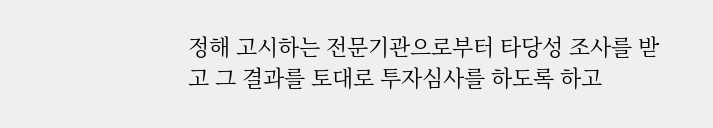정해 고시하는 전문기관으로부터 타당성 조사를 받고 그 결과를 토대로 투자심사를 하도록 하고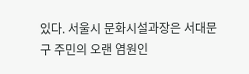있다. 서울시 문화시설과장은 서대문구 주민의 오랜 염원인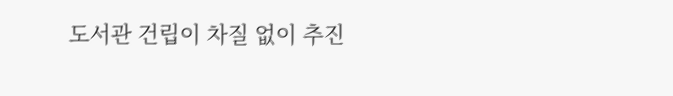도서관 건립이 차질 없이 추진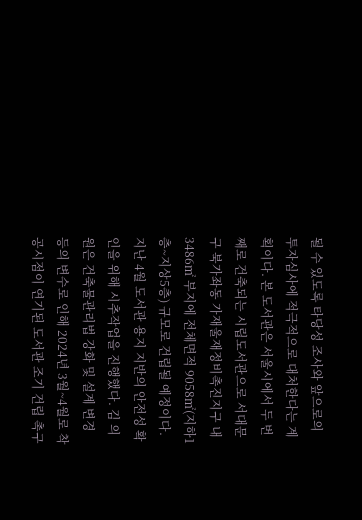될 수 있도록 타당성 조사와 앞으로의 투자심사에 적극적으로 대처한다는 계획이다. 본 도서관은 서울시에서 두 번째로 건축되는 시립도서관으로 서대문구 북가좌동 가재울재정비촉진지구 내 3486㎡ 부지에 전체면적 9058㎡(지하1층~지상5층) 규모로 건립될 예정이다. 지난 4월 도서관 용지 지반의 안전성 확인을 위해 시추작업을 진행했다. 김 의원은 건축물관리법 강화 및 설계 변경 등의 변수로 인해 2024년 3월~4월로 착공시점이 연기된 도서관 조기 건립 촉구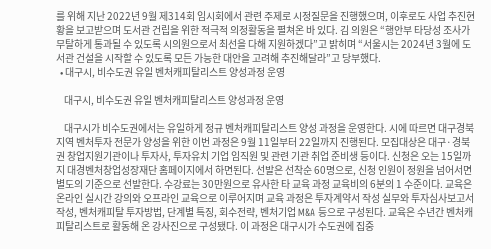를 위해 지난 2022년 9월 제314회 임시회에서 관련 주제로 시정질문을 진행했으며, 이후로도 사업 추진현황을 보고받으며 도서관 건립을 위한 적극적 의정활동을 펼쳐온 바 있다. 김 의원은 “행안부 타당성 조사가 무탈하게 통과될 수 있도록 시의원으로서 최선을 다해 지원하겠다”고 밝히며 “서울시는 2024년 3월에 도서관 건설을 시작할 수 있도록 모든 가능한 대안을 고려해 추진해달라”고 당부했다.
  • 대구시, 비수도권 유일 벤처캐피탈리스트 양성과정 운영

    대구시, 비수도권 유일 벤처캐피탈리스트 양성과정 운영

    대구시가 비수도권에서는 유일하게 정규 벤처캐피탈리스트 양성 과정을 운영한다. 시에 따르면 대구경북지역 벤처투자 전문가 양성을 위한 이번 과정은 9월 11일부터 22일까지 진행된다. 모집대상은 대구·경북권 창업지원기관이나 투자사, 투자유치 기업 임직원 및 관련 기관 취업 준비생 등이다. 신청은 오는 15일까지 대경벤처창업성장재단 홈페이지에서 하면된다. 선발은 선착순 60명으로, 신청 인원이 정원을 넘어서면 별도의 기준으로 선발한다. 수강료는 30만원으로 유사한 타 교육 과정 교육비의 6분의 1 수준이다. 교육은 온라인 실시간 강의와 오프라인 교육으로 이루어지며 교육 과정은 투자계약서 작성 실무와 투자심사보고서 작성, 벤처캐피탈 투자방법, 단계별 특징, 회수전략, 벤처기업 M&A 등으로 구성된다. 교육은 수년간 벤처캐피탈리스트로 활동해 온 강사진으로 구성됐다. 이 과정은 대구시가 수도권에 집중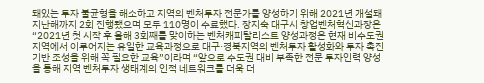돼있는 투자 불균형을 해소하고 지역의 벤처투자 전문가를 양성하기 위해 2021년 개설돼 지난해까지 2회 진행됐으며 모두 110명이 수료했다. 장지숙 대구시 창업벤처혁신과장은 “2021년 첫 시작 후 올해 3회째를 맞이하는 벤처캐피탈리스트 양성과정은 현재 비수도권 지역에서 이루어지는 유일한 교육과정으로 대구·경북지역의 벤처투자 활성화와 투자 촉진 기반 조성을 위해 꼭 필요한 교육”이라며 “앞으로 수도권 대비 부족한 전문 투자인력 양성을 통해 지역 벤처투자 생태계의 인적 네트워크를 더욱 더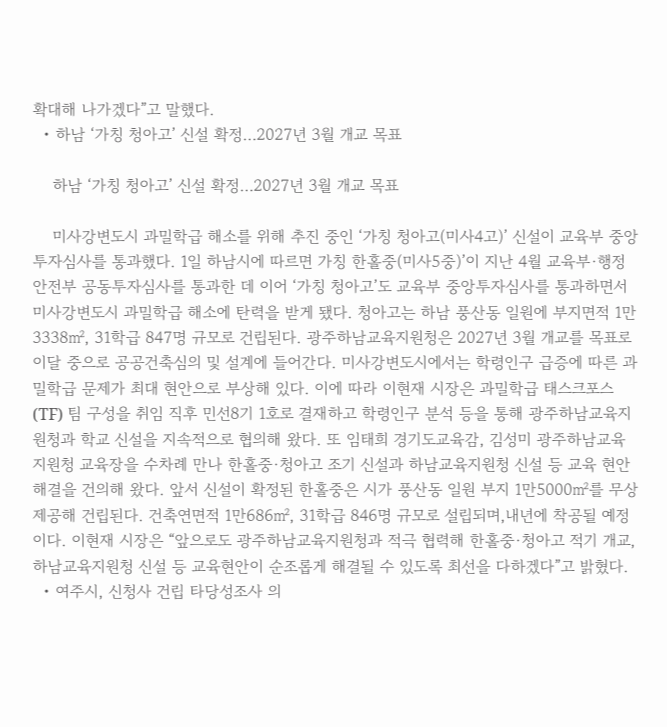확대해 나가겠다”고 말했다.
  • 하남 ‘가칭 청아고’ 신설 확정…2027년 3월 개교 목표

    하남 ‘가칭 청아고’ 신설 확정…2027년 3월 개교 목표

    미사강변도시 과밀학급 해소를 위해 추진 중인 ‘가칭 청아고(미사4고)’ 신설이 교육부 중앙투자심사를 통과했다. 1일 하남시에 따르면 가칭 한홀중(미사5중)’이 지난 4월 교육부·행정안전부 공동투자심사를 통과한 데 이어 ‘가칭 청아고’도 교육부 중앙투자심사를 통과하면서 미사강변도시 과밀학급 해소에 탄력을 받게 됐다. 청아고는 하남 풍산동 일원에 부지면적 1만3338㎡, 31학급 847명 규모로 건립된다. 광주하남교육지원청은 2027년 3월 개교를 목표로 이달 중으로 공공건축심의 및 설계에 들어간다. 미사강변도시에서는 학령인구 급증에 따른 과밀학급 문제가 최대 현안으로 부상해 있다. 이에 따라 이현재 시장은 과밀학급 태스크포스(TF) 팀 구성을 취임 직후 민선8기 1호로 결재하고 학령인구 분석 등을 통해 광주하남교육지원청과 학교 신설을 지속적으로 협의해 왔다. 또 임태희 경기도교육감, 김성미 광주하남교육지원청 교육장을 수차례 만나 한홀중·청아고 조기 신설과 하남교육지원청 신설 등 교육 현안 해결을 건의해 왔다. 앞서 신설이 확정된 한홀중은 시가 풍산동 일원 부지 1만5000㎡를 무상 제공해 건립된다. 건축연면적 1만686㎡, 31학급 846명 규모로 설립되며,내년에 착공될 예정이다. 이현재 시장은 “앞으로도 광주하남교육지원청과 적극 협력해 한홀중·청아고 적기 개교,하남교육지원청 신설 등 교육현안이 순조롭게 해결될 수 있도록 최선을 다하겠다”고 밝혔다.
  • 여주시, 신청사 건립 타당성조사 의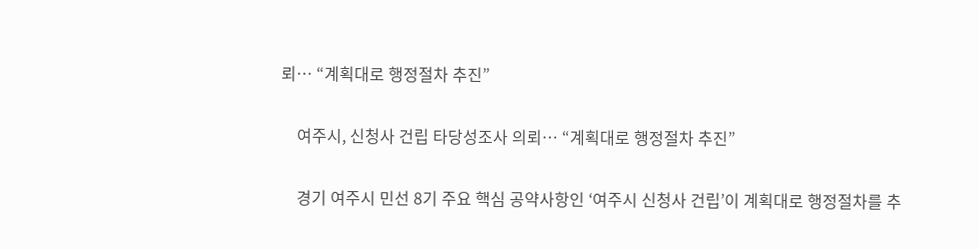뢰… “계획대로 행정절차 추진”

    여주시, 신청사 건립 타당성조사 의뢰… “계획대로 행정절차 추진”

    경기 여주시 민선 8기 주요 핵심 공약사항인 ‘여주시 신청사 건립’이 계획대로 행정절차를 추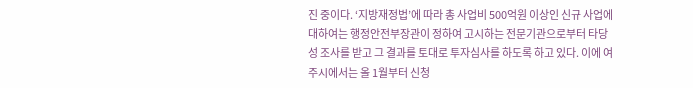진 중이다. ‘지방재정법’에 따라 총 사업비 500억원 이상인 신규 사업에 대하여는 행정안전부장관이 정하여 고시하는 전문기관으로부터 타당성 조사를 받고 그 결과를 토대로 투자심사를 하도록 하고 있다. 이에 여주시에서는 올 1월부터 신청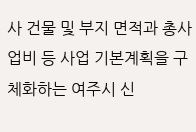사 건물 및 부지 면적과 총사업비 등 사업 기본계획을 구체화하는 여주시 신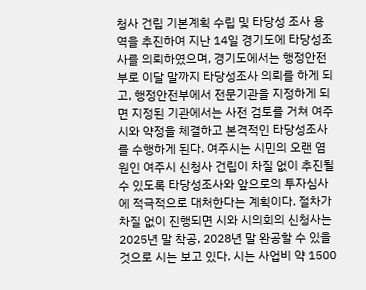청사 건립 기본계획 수립 및 타당성 조사 용역을 추진하여 지난 14일 경기도에 타당성조사를 의뢰하였으며, 경기도에서는 행정안전부로 이달 말까지 타당성조사 의뢰를 하게 되고, 행정안전부에서 전문기관을 지정하게 되면 지정된 기관에서는 사전 검토를 거쳐 여주시와 약정을 체결하고 본격적인 타당성조사를 수행하게 된다. 여주시는 시민의 오랜 염원인 여주시 신청사 건립이 차질 없이 추진될 수 있도록 타당성조사와 앞으로의 투자심사에 적극적으로 대처한다는 계획이다. 절차가 차질 없이 진행되면 시와 시의회의 신청사는 2025년 말 착공, 2028년 말 완공할 수 있을 것으로 시는 보고 있다. 시는 사업비 약 1500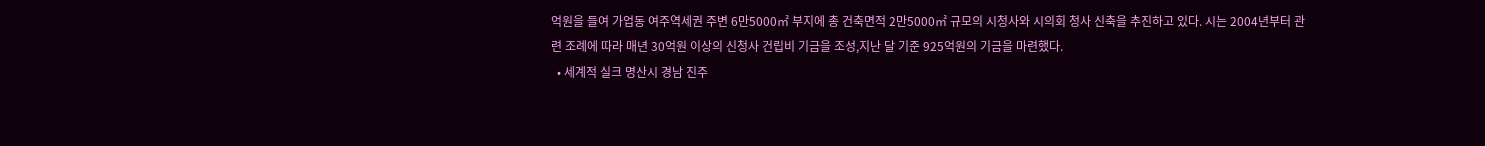억원을 들여 가업동 여주역세권 주변 6만5000㎡ 부지에 총 건축면적 2만5000㎡ 규모의 시청사와 시의회 청사 신축을 추진하고 있다. 시는 2004년부터 관련 조례에 따라 매년 30억원 이상의 신청사 건립비 기금을 조성,지난 달 기준 925억원의 기금을 마련했다.
  • 세계적 실크 명산시 경남 진주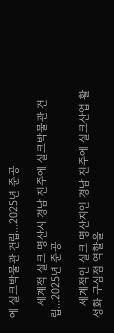에 실크박물관 건립...2025년 준공

    세계적 실크 명산시 경남 진주에 실크박물관 건립...2025년 준공

    세계적인 실크 명산지인 경남 진주에 실크산업 활성화 구심점 역할을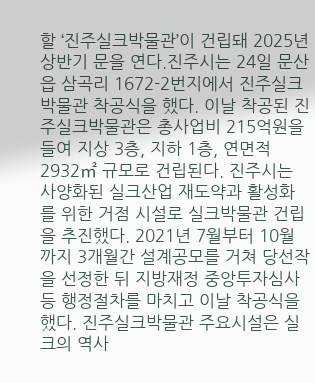할 ‘진주실크박물관’이 건립돼 2025년 상반기 문을 연다.진주시는 24일 문산읍 삼곡리 1672-2번지에서 진주실크박물관 착공식을 했다. 이날 착공된 진주실크박물관은 총사업비 215억원을 들여 지상 3층, 지하 1층, 연면적 2932㎡ 규모로 건립된다. 진주시는 사양화된 실크산업 재도약과 활성화를 위한 거점 시설로 실크박물관 건립을 추진했다. 2021년 7월부터 10월까지 3개월간 설계공모를 거쳐 당선작을 선정한 뒤 지방재정 중앙투자심사 등 행정절차를 마치고 이날 착공식을 했다. 진주실크박물관 주요시설은 실크의 역사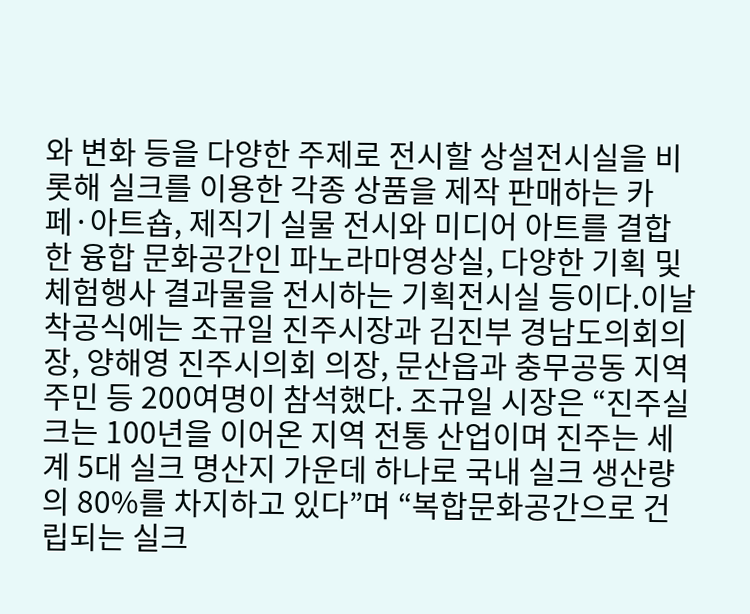와 변화 등을 다양한 주제로 전시할 상설전시실을 비롯해 실크를 이용한 각종 상품을 제작 판매하는 카페·아트숍, 제직기 실물 전시와 미디어 아트를 결합한 융합 문화공간인 파노라마영상실, 다양한 기획 및 체험행사 결과물을 전시하는 기획전시실 등이다.이날 착공식에는 조규일 진주시장과 김진부 경남도의회의장, 양해영 진주시의회 의장, 문산읍과 충무공동 지역주민 등 200여명이 참석했다. 조규일 시장은 “진주실크는 100년을 이어온 지역 전통 산업이며 진주는 세계 5대 실크 명산지 가운데 하나로 국내 실크 생산량의 80%를 차지하고 있다”며 “복합문화공간으로 건립되는 실크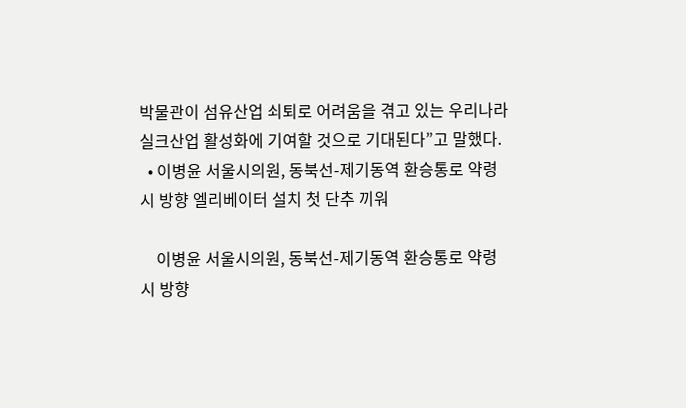박물관이 섬유산업 쇠퇴로 어려움을 겪고 있는 우리나라 실크산업 활성화에 기여할 것으로 기대된다”고 말했다.
  • 이병윤 서울시의원, 동북선-제기동역 환승통로 약령시 방향 엘리베이터 설치 첫 단추 끼워

    이병윤 서울시의원, 동북선-제기동역 환승통로 약령시 방향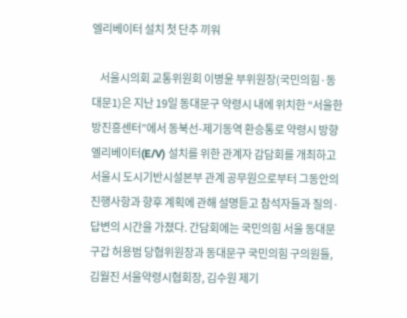엘리베이터 설치 첫 단추 끼워

    서울시의회 교통위원회 이병윤 부위원장(국민의힘·동대문1)은 지난 19일 동대문구 약령시 내에 위치한 “서울한방진흥센터”에서 동북선-제기동역 환승통로 약령시 방향 엘리베이터(E/V) 설치를 위한 관계자 감담회를 개최하고 서울시 도시기반시설본부 관계 공무원으로부터 그동안의 진행사항과 향후 계획에 관해 설명듣고 참석자들과 질의·답변의 시간을 가졌다. 간담회에는 국민의힘 서울 동대문구갑 허용범 당협위원장과 동대문구 국민의힘 구의원들, 김월진 서울약령시협회장, 김수원 제기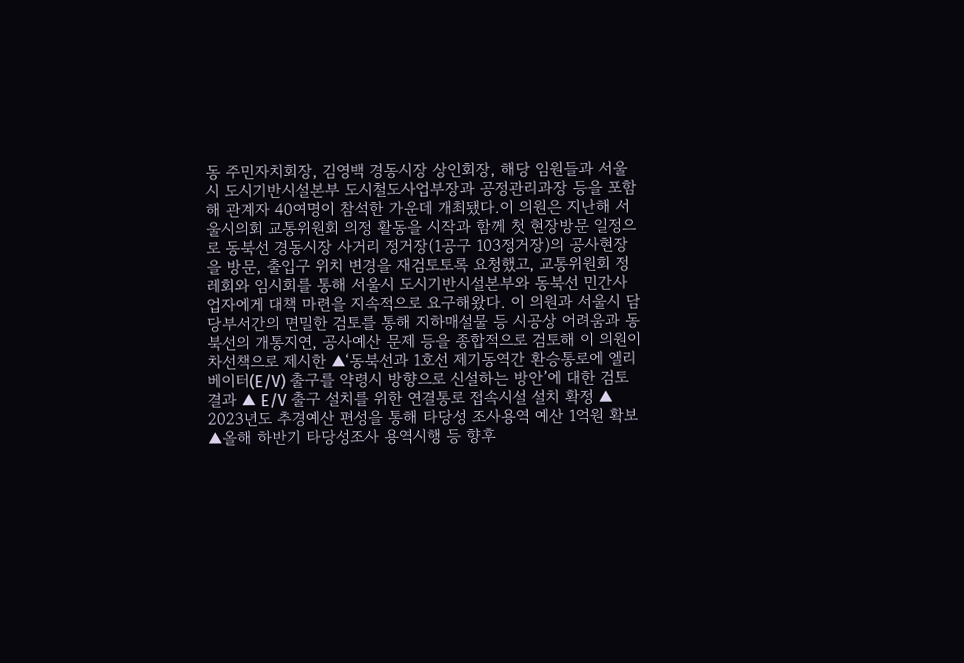동 주민자치회장, 김영백 경동시장 상인회장, 해당 임원들과 서울시 도시기반시설본부 도시철도사업부장과 공정관리과장 등을 포함해 관계자 40여명이 참석한 가운데 개최됐다.이 의원은 지난해 서울시의회 교통위원회 의정 활동을 시작과 함께 첫 현장방문 일정으로 동북선 경동시장 사거리 정거장(1공구 103정거장)의 공사현장을 방문, 출입구 위치 변경을 재검토토록 요청했고, 교통위원회 정레회와 임시회를 통해 서울시 도시기반시설본부와 동북선 민간사업자에게 대책 마련을 지속적으로 요구해왔다. 이 의원과 서울시 담당부서간의 면밀한 검토를 통해 지하매설물 등 시공상 어려움과 동북선의 개통지연, 공사예산 문제 등을 종합적으로 검토해 이 의원이 차선책으로 제시한 ▲‘동북선과 1호선 제기동역간 환승통로에 엘리베이터(E/V) 출구를 약령시 방향으로 신설하는 방안’에 대한 검토 결과 ▲ E/V 출구 설치를 위한 연결통로 접속시설 설치 확정 ▲ 2023년도 추경예산 편성을 통해 타당성 조사용역 예산 1억원 확보 ▲올해 하반기 타당성조사 용역시행 등 향후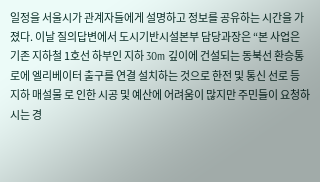일정을 서울시가 관계자들에게 설명하고 정보를 공유하는 시간을 가졌다. 이날 질의답변에서 도시기반시설본부 담당과장은 “본 사업은 기존 지하철 1호선 하부인 지하 30m 깊이에 건설되는 동북선 환승통로에 엘리베이터 출구를 연결 설치하는 것으로 한전 및 통신 선로 등 지하 매설물 로 인한 시공 및 예산에 어려움이 많지만 주민들이 요청하시는 경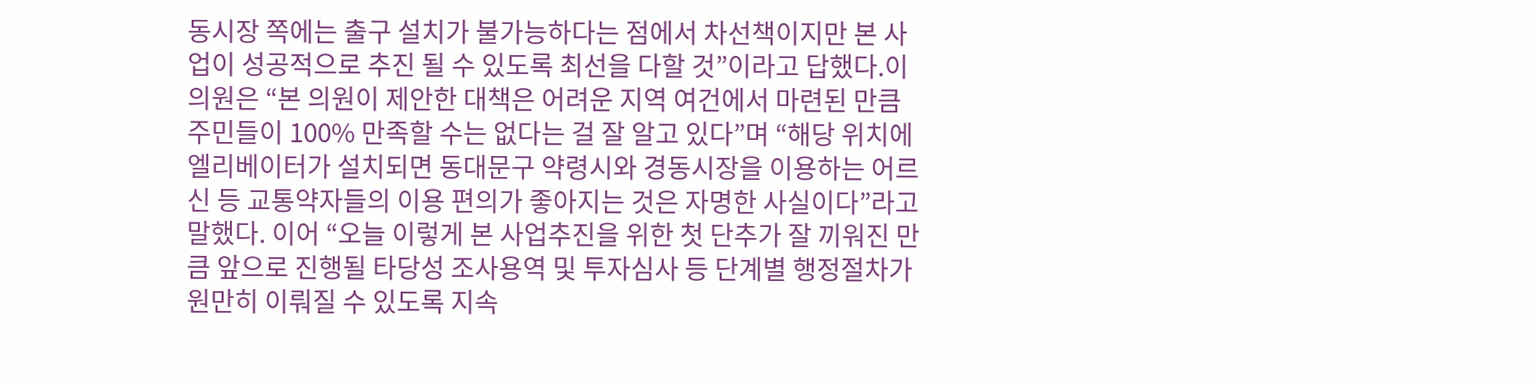동시장 쪽에는 출구 설치가 불가능하다는 점에서 차선책이지만 본 사업이 성공적으로 추진 될 수 있도록 최선을 다할 것”이라고 답했다.이 의원은 “본 의원이 제안한 대책은 어려운 지역 여건에서 마련된 만큼 주민들이 100% 만족할 수는 없다는 걸 잘 알고 있다”며 “해당 위치에 엘리베이터가 설치되면 동대문구 약령시와 경동시장을 이용하는 어르신 등 교통약자들의 이용 편의가 좋아지는 것은 자명한 사실이다”라고 말했다. 이어 “오늘 이렇게 본 사업추진을 위한 첫 단추가 잘 끼워진 만큼 앞으로 진행될 타당성 조사용역 및 투자심사 등 단계별 행정절차가 원만히 이뤄질 수 있도록 지속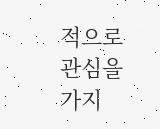적으로 관심을 가지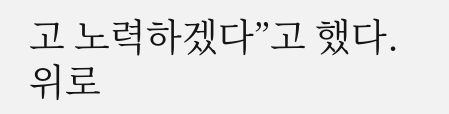고 노력하겠다”고 했다.
위로